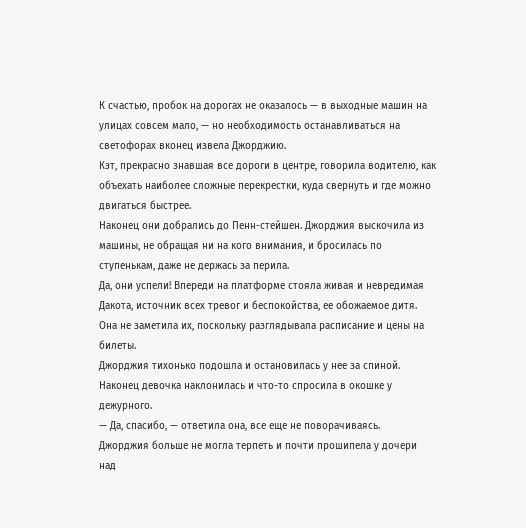К счастью, пробок на дорогах не оказалось — в выходные машин на улицах совсем мало, — но необходимость останавливаться на светофорах вконец извела Джорджию.
Кэт, прекрасно знавшая все дороги в центре, говорила водителю, как объехать наиболее сложные перекрестки, куда свернуть и где можно двигаться быстрее.
Наконец они добрались до Пенн-стейшен. Джорджия выскочила из машины, не обращая ни на кого внимания, и бросилась по ступенькам, даже не держась за перила.
Да, они успели! Впереди на платформе стояла живая и невредимая Дакота, источник всех тревог и беспокойства, ее обожаемое дитя.
Она не заметила их, поскольку разглядывала расписание и цены на билеты.
Джорджия тихонько подошла и остановилась у нее за спиной.
Наконец девочка наклонилась и что-то спросила в окошке у дежурного.
— Да, спасибо, — ответила она, все еще не поворачиваясь.
Джорджия больше не могла терпеть и почти прошипела у дочери над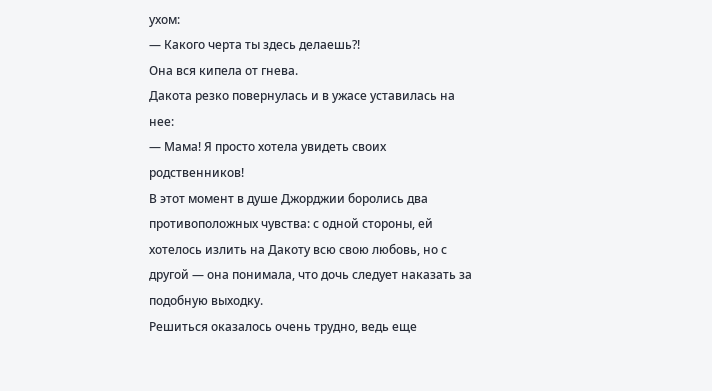ухом:
— Какого черта ты здесь делаешь?!
Она вся кипела от гнева.
Дакота резко повернулась и в ужасе уставилась на нее:
— Мама! Я просто хотела увидеть своих родственников!
В этот момент в душе Джорджии боролись два противоположных чувства: с одной стороны, ей хотелось излить на Дакоту всю свою любовь, но с другой — она понимала, что дочь следует наказать за подобную выходку.
Решиться оказалось очень трудно, ведь еще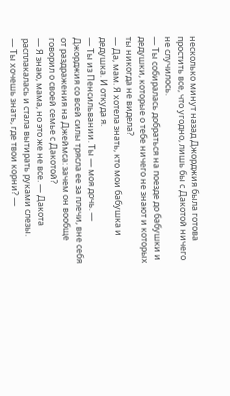несколько минут назад Джорджия была готова простить все, что угодно, лишь бы с Дакотой ничего не случилось.
— Ты собиралась добраться на поезде до бабушки и дедушки, которые о тебе ничего не знают и которых ты никогда не видела?
— Да, мам. Я хотела знать, кто мои бабушка и дедушка. И откуда я.
— Ты из Пенсильвании. Ты — моя дочь. — Джорджия со всей силы трясла ее за плечи, вне себя от раздражения на Джеймса: зачем он вообще говорил о своей семье с Дакотой?
— Я знаю, мама, но это же не все. — Дакота расплакалась и стала вытирать руками слезы.
— Ты хочешь знать, где твои корни? —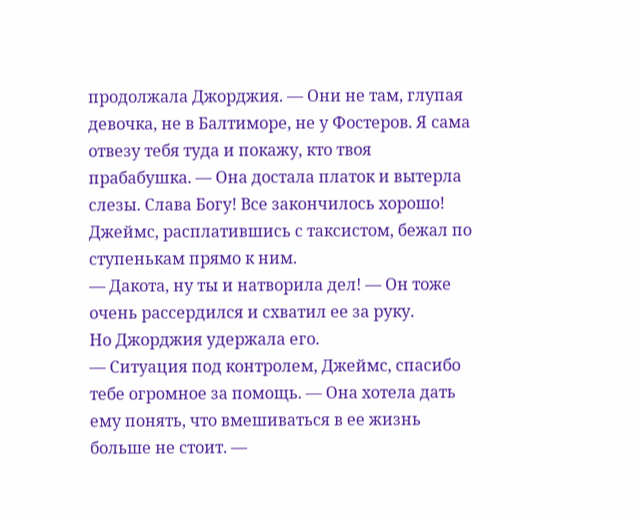продолжала Джорджия. — Они не там, глупая девочка, не в Балтиморе, не у Фостеров. Я сама отвезу тебя туда и покажу, кто твоя прабабушка. — Она достала платок и вытерла слезы. Слава Богу! Все закончилось хорошо!
Джеймс, расплатившись с таксистом, бежал по ступенькам прямо к ним.
— Дакота, ну ты и натворила дел! — Он тоже очень рассердился и схватил ее за руку.
Но Джорджия удержала его.
— Ситуация под контролем, Джеймс, спасибо тебе огромное за помощь. — Она хотела дать ему понять, что вмешиваться в ее жизнь больше не стоит. —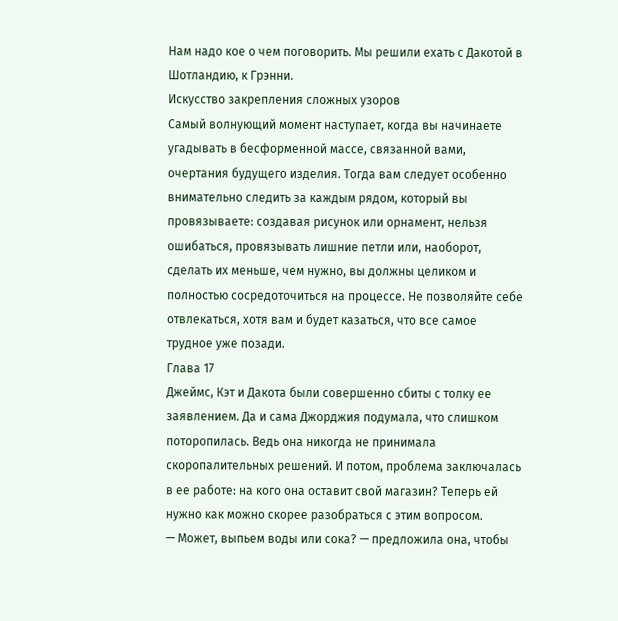Нам надо кое о чем поговорить. Мы решили ехать с Дакотой в Шотландию, к Грэнни.
Искусство закрепления сложных узоров
Самый волнующий момент наступает, когда вы начинаете угадывать в бесформенной массе, связанной вами, очертания будущего изделия. Тогда вам следует особенно внимательно следить за каждым рядом, который вы провязываете: создавая рисунок или орнамент, нельзя ошибаться, провязывать лишние петли или, наоборот, сделать их меньше, чем нужно, вы должны целиком и полностью сосредоточиться на процессе. Не позволяйте себе отвлекаться, хотя вам и будет казаться, что все самое трудное уже позади.
Глава 17
Джеймс, Кэт и Дакота были совершенно сбиты с толку ее заявлением. Да и сама Джорджия подумала, что слишком поторопилась. Ведь она никогда не принимала скоропалительных решений. И потом, проблема заключалась в ее работе: на кого она оставит свой магазин? Теперь ей нужно как можно скорее разобраться с этим вопросом.
— Может, выпьем воды или сока? — предложила она, чтобы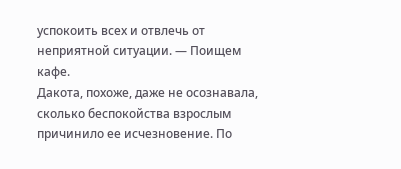успокоить всех и отвлечь от неприятной ситуации. — Поищем кафе.
Дакота, похоже, даже не осознавала, сколько беспокойства взрослым причинило ее исчезновение. По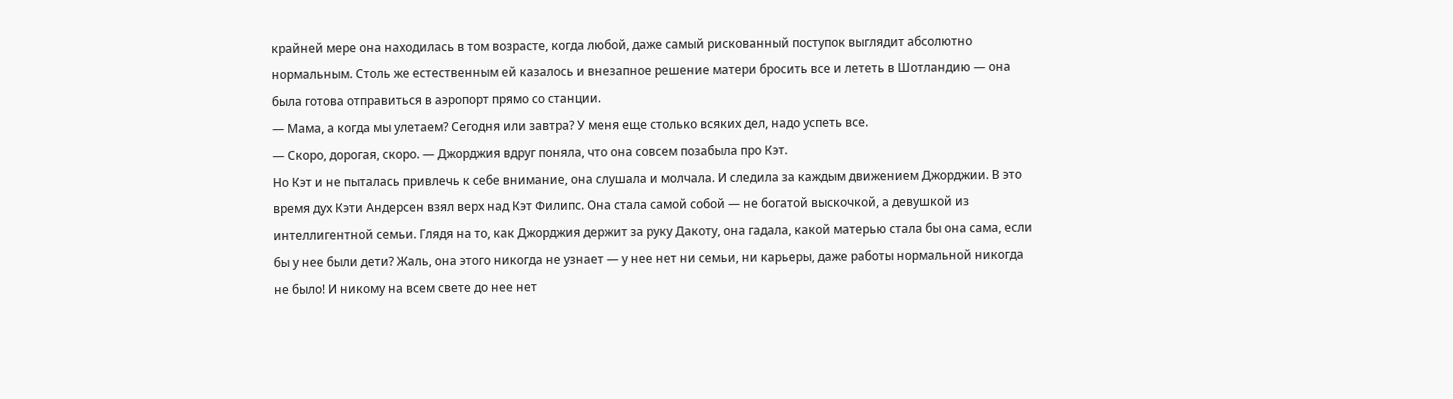крайней мере она находилась в том возрасте, когда любой, даже самый рискованный поступок выглядит абсолютно нормальным. Столь же естественным ей казалось и внезапное решение матери бросить все и лететь в Шотландию — она была готова отправиться в аэропорт прямо со станции.
— Мама, а когда мы улетаем? Сегодня или завтра? У меня еще столько всяких дел, надо успеть все.
— Скоро, дорогая, скоро. — Джорджия вдруг поняла, что она совсем позабыла про Кэт.
Но Кэт и не пыталась привлечь к себе внимание, она слушала и молчала. И следила за каждым движением Джорджии. В это время дух Кэти Андерсен взял верх над Кэт Филипс. Она стала самой собой — не богатой выскочкой, а девушкой из интеллигентной семьи. Глядя на то, как Джорджия держит за руку Дакоту, она гадала, какой матерью стала бы она сама, если бы у нее были дети? Жаль, она этого никогда не узнает — у нее нет ни семьи, ни карьеры, даже работы нормальной никогда не было! И никому на всем свете до нее нет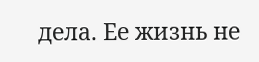дела. Ее жизнь не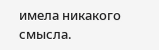имела никакого смысла.